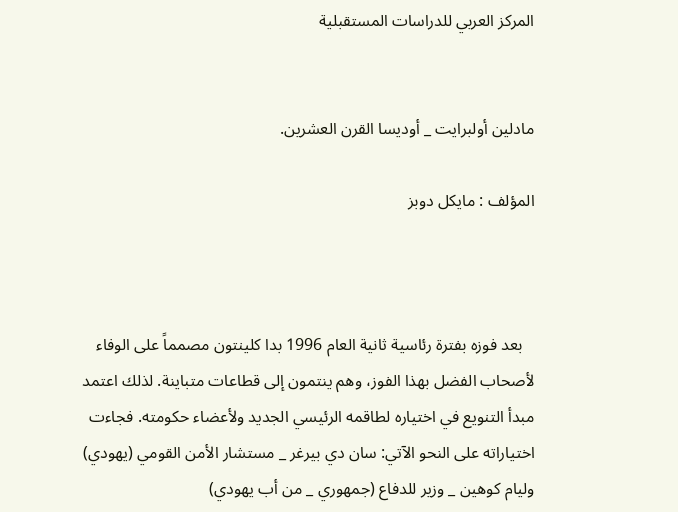المركز العربي للدراسات المستقبلية


مادلين أولبرايت _ أوديسا القرن العشرين.

المؤلف : مايكل دوبز



   بعد فوزه بفترة رئاسية ثانية العام 1996 بدا كلينتون مصمماً على الوفاء لأصحاب الفضل بهذا الفوز، وهم ينتمون إلى قطاعات متباينة. لذلك اعتمد مبدأ التنويع في اختياره لطاقمه الرئيسي الجديد ولأعضاء حكومته. فجاءت اختياراته على النحو الآتي: سان دي بيرغر _ مستشار الأمن القومي (يهودي) وليام كوهين _ وزير للدفاع (جمهوري _ من أب يهودي)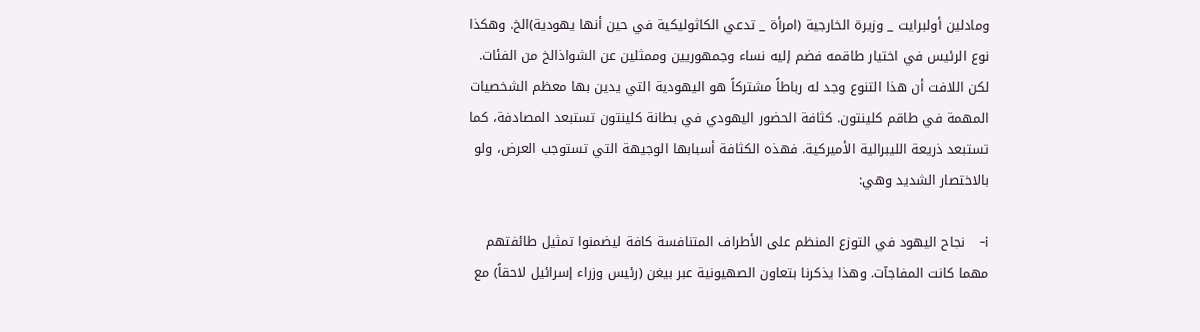ومادلين أولبرايت _ وزيرة الخارجية (امرأة _ تدعي الكاثوليكية في حين أنها يهودية)الخ. وهكذا نوع الرئيس في اختيار طاقمه فضم إليه نساء وجمهوريين وممثلين عن الشواذالخ من الفئات. لكن اللافت أن هذا التنوع وجد له رباطاً مشتركاً هو اليهودية التي يدين بها معظم الشخصيات المهمة في طاقم كلينتون. كثافة الحضور اليهودي في بطانة كلينتون تستبعد المصادفة، كما تستبعد ذريعة الليبرالية الأميركية. فهذه الكثافة أسبابها الوجيهة التي تستوجب العرض، ولو بالاختصار الشديد وهي:

i-     نجاح اليهود في التوزع المنظم على الأطراف المتنافسة كافة ليضمنوا تمثيل طائفتهم مهما كانت المفاجآت. وهذا يذكرنا بتعاون الصهيونية عبر بيغن (رئيس وزراء إسرائيل لاحقاً) مع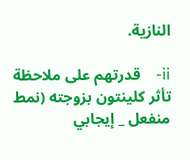النازية.

ii-    قدرتهم على ملاحظة تأثر كلينتون بزوجته (نمط منفعل _ إيجابي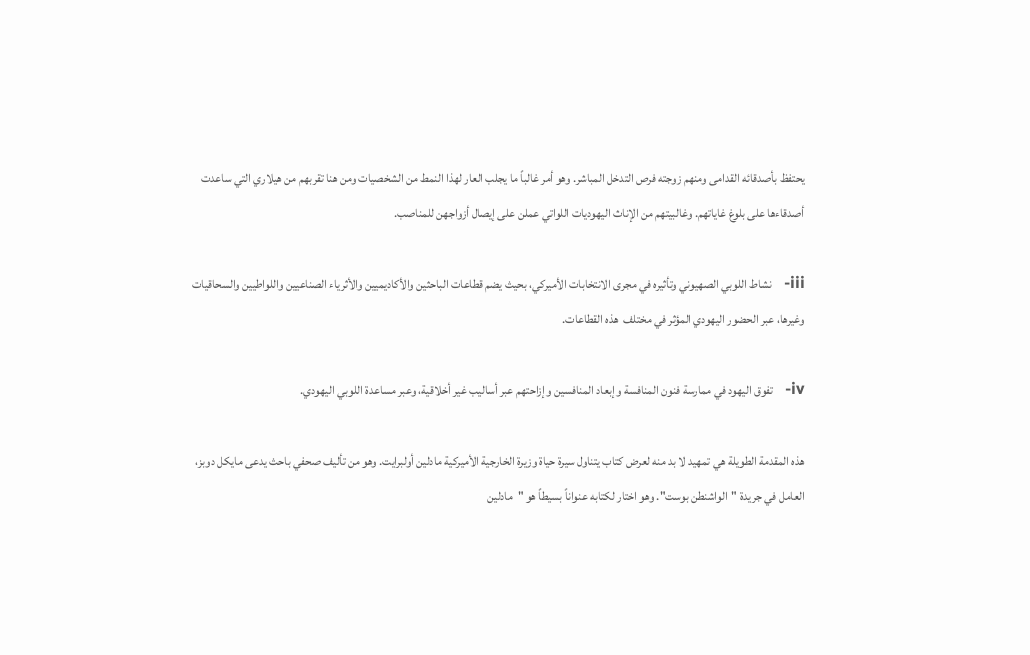يحتفظ بأصدقائه القدامى ومنهم زوجته فرص التدخل المباشر. وهو أمر غالباً ما يجلب العار لهذا النمط من الشخصيات ومن هنا تقربهم من هيلاري التي ساعدت أصدقاءها على بلوغ غاياتهم. وغالبيتهم من الإناث اليهوديات اللواتي عملن على إيصال أزواجهن للمناصب.

iii-   نشاط اللوبي الصهيوني وتأثيره في مجرى الانتخابات الأميركي، بحيث يضم قطاعات الباحثين والأكاديميين والأثرياء الصناعيين واللواطيين والسحاقيات وغيرها، عبر الحضور اليهودي المؤثر في مختلف  هذه القطاعات.

iv-   تفوق اليهود في ممارسة فنون المنافسة وإبعاد المنافسين وإزاحتهم عبر أساليب غير أخلاقية، وعبر مساعدة اللوبي اليهودي.

هذه المقدمة الطويلة هي تمهيد لا بد منه لعرض كتاب يتناول سيرة حياة وزيرة الخارجية الأميركية مادلين أولبرايت. وهو من تأليف صحفي باحث يدعى مايكل دوبز، العامل في جريدة "الواشنطن بوست". وهو اختار لكتابه عنواناً بسيطاً هو "مادلين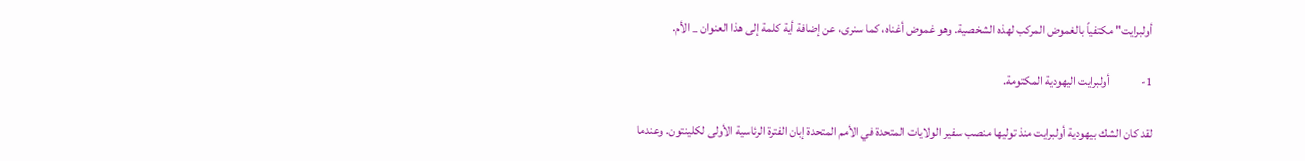أولبرايت" مكتفياً بالغموض المركب لهذه الشخصية. وهو غموض أغناه، كما سنرى، عن إضافة أية كلمة إلى هذا العنوان _ الأم.

1-             أولبرايت اليهودية المكتومة.

لقد كان الشك بيهودية أولبرايت منذ توليها منصب سفير الولايات المتحدة في الأمم المتحدة إبان الفترة الرئاسية الأولى لكلينتون. وعندما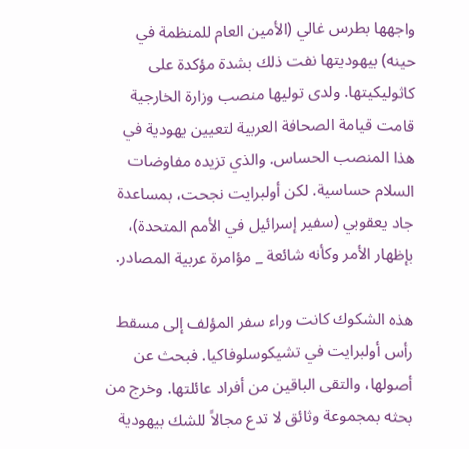واجهها بطرس غالي (الأمين العام للمنظمة في حينه) بيهوديتها نفت ذلك بشدة مؤكدة على كاثوليكيتها. ولدى توليها منصب وزارة الخارجية قامت قيامة الصحافة العربية لتعيين يهودية في هذا المنصب الحساس. والذي تزيده مفاوضات السلام حساسية. لكن أولبرايت نجحت، بمساعدة جاد يعقوبي (سفير إسرائيل في الأمم المتحدة)، بإظهار الأمر وكأنه شائعة _ مؤامرة عربية المصادر.

هذه الشكوك كانت وراء سفر المؤلف إلى مسقط رأس أولبرايت في تشيكوسلوفاكيا. فبحث عن أصولها، والتقى الباقين من أفراد عائلتها. وخرج من بحثه بمجموعة وثائق لا تدع مجالاً للشك بيهودية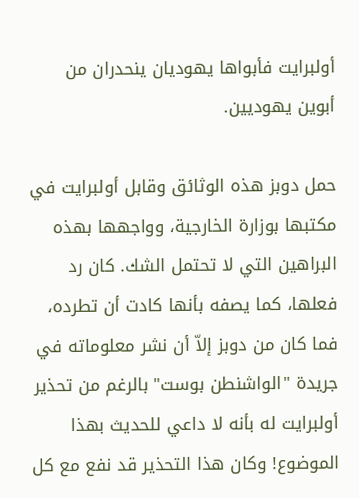أولبرايت فأبواها يهوديان ينحدران من أبوين يهوديين.

حمل دوبز هذه الوثائق وقابل أولبرايت في مكتبها بوزارة الخارجية، وواجهها بهذه البراهين التي لا تحتمل الشك. كان رد فعلها، كما يصفه بأنها كادت أن تطرده، فما كان من دوبز إلاّ أن نشر معلوماته في جريدة "الواشنطن بوست" بالرغم من تحذير أولبرايت له بأنه لا داعي للحديث بهذا الموضوع! وكان هذا التحذير قد نفع مع كل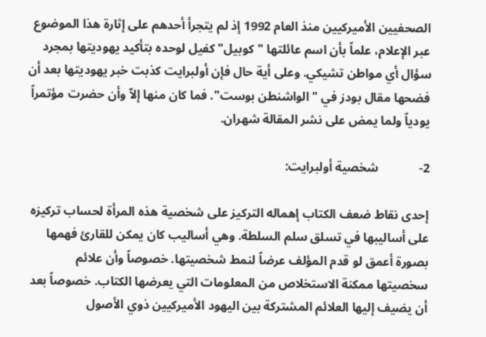الصحفيين الأميركيين منذ العام 1992 إذ لم يتجرأ أحدهم على إثارة هذا الموضوع عبر الإعلام، علماً بأن اسم عائلتها "كوبيل" كفيل لوحده بتأكيد يهوديتها بمجرد سؤال أي مواطن تشيكي. وعلى أية حال فإن أولبرايت كذبت خبر يهوديتها بعد أن فضحها مقال بودز في "الواشنطن بوست". فما كان منها إلاّ وأن حضرت مؤتمراً يودياً ولما يمض على نشر المقالة شهران.

2-             شخصية أولبرايت:

إحدى نقاط ضعف الكتاب إهماله التركيز على شخصية هذه المرأة لحساب تركيزه على أساليبها في تسلق سلم السلطة. وهي أساليب كان يمكن للقارئ فهمها بصورة أعمق لو قدم المؤلف عرضاً لنمط شخصيتها. خصوصاً وأن علائم سخصيتها ممكنة الاستخلاص من المعلومات التي يعرضها الكتاب. خصوصاً بعد أن يضيف إليها العلائم المشتركة بين اليهود الأميركيين ذوي الأصول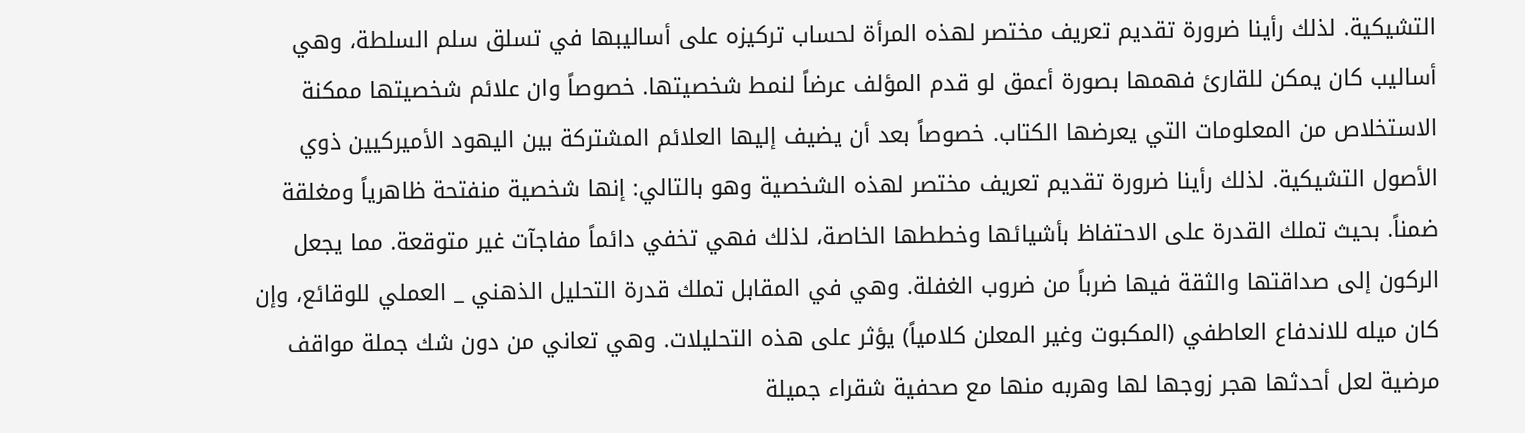التشيكية. لذلك رأينا ضرورة تقديم تعريف مختصر لهذه المرأة لحساب تركيزه على أساليبها في تسلق سلم السلطة، وهي أساليب كان يمكن للقارئ فهمها بصورة أعمق لو قدم المؤلف عرضاً لنمط شخصيتها. خصوصاً وان علائم شخصيتها ممكنة الاستخلاص من المعلومات التي يعرضها الكتاب. خصوصاً بعد أن يضيف إليها العلائم المشتركة بين اليهود الأميركيين ذوي الأصول التشيكية. لذلك رأينا ضرورة تقديم تعريف مختصر لهذه الشخصية وهو بالتالي: إنها شخصية منفتحة ظاهرياً ومغلقة ضمناً. بحيث تملك القدرة على الاحتفاظ بأشيائها وخططها الخاصة، لذلك فهي تخفي دائماً مفاجآت غير متوقعة. مما يجعل الركون إلى صداقتها والثقة فيها ضرباً من ضروب الغفلة. وهي في المقابل تملك قدرة التحليل الذهني _ العملي للوقائع، وإن كان ميله للاندفاع العاطفي (المكبوت وغير المعلن كلامياً) يؤثر على هذه التحليلات. وهي تعاني من دون شك جملة مواقف مرضية لعل أحدثها هجر زوجها لها وهربه منها مع صحفية شقراء جميلة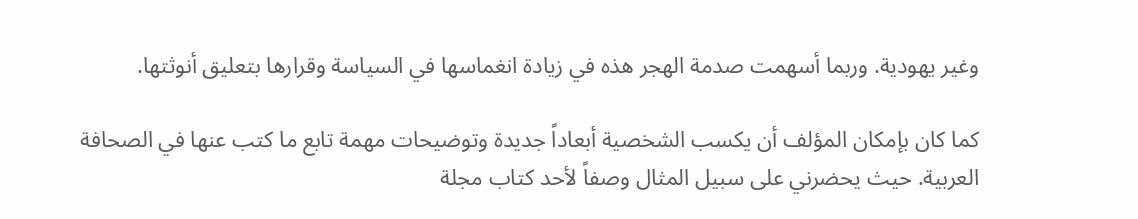وغير يهودية. وربما أسهمت صدمة الهجر هذه في زيادة انغماسها في السياسة وقرارها بتعليق أنوثتها.

كما كان بإمكان المؤلف أن يكسب الشخصية أبعاداً جديدة وتوضيحات مهمة تابع ما كتب عنها في الصحافة العربية. حيث يحضرني على سبيل المثال وصفاً لأحد كتاب مجلة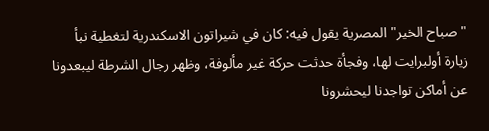"صباح الخير" المصرية يقول فيه: كان في شيراتون الاسكندرية لتغطية نبأ زيارة أولبرايت لها، وفجأة حدثت حركة غير مألوفة، وظهر رجال الشرطة ليبعدونا عن أماكن تواجدنا ليحشرونا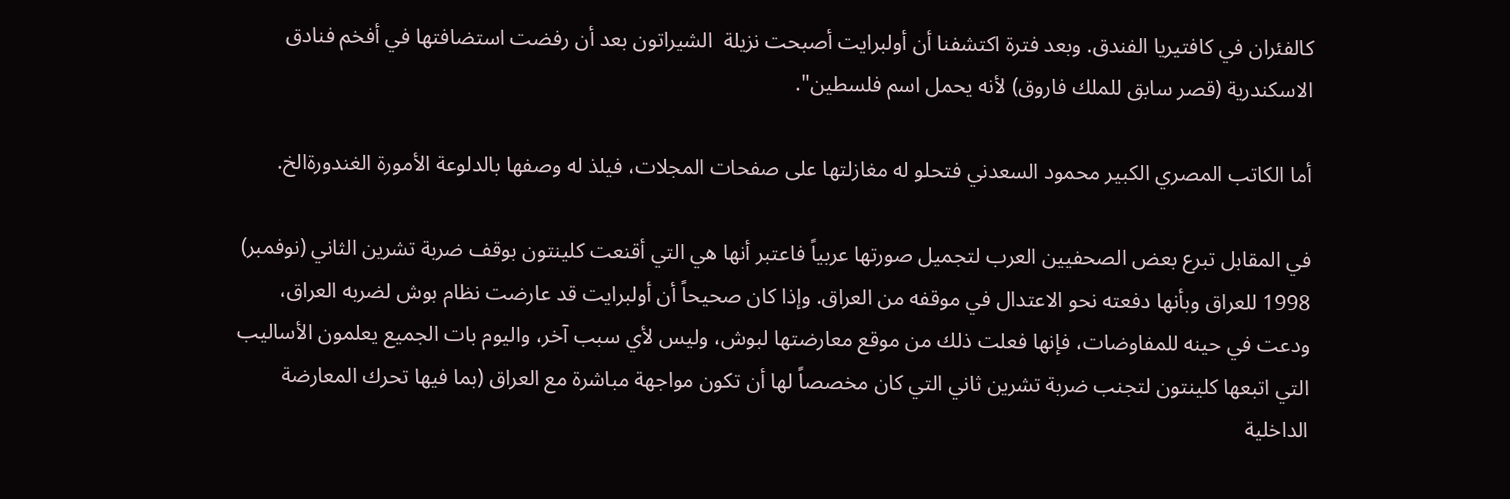كالفئران في كافتيريا الفندق. وبعد فترة اكتشفنا أن أولبرايت أصبحت نزيلة  الشيراتون بعد أن رفضت استضافتها في أفخم فنادق الاسكندرية (قصر سابق للملك فاروق) لأنه يحمل اسم فلسطين".

أما الكاتب المصري الكبير محمود السعدني فتحلو له مغازلتها على صفحات المجلات، فيلذ له وصفها بالدلوعة الأمورة الغندورةالخ.

في المقابل تبرع بعض الصحفيين العرب لتجميل صورتها عربياً فاعتبر أنها هي التي أقنعت كلينتون بوقف ضربة تشرين الثاني (نوفمبر) 1998 للعراق وبأنها دفعته نحو الاعتدال في موقفه من العراق. وإذا كان صحيحاً أن أولبرايت قد عارضت نظام بوش لضربه العراق، ودعت في حينه للمفاوضات، فإنها فعلت ذلك من موقع معارضتها لبوش، وليس لأي سبب آخر، واليوم بات الجميع يعلمون الأساليب التي اتبعها كلينتون لتجنب ضربة تشرين ثاني التي كان مخصصاً لها أن تكون مواجهة مباشرة مع العراق (بما فيها تحرك المعارضة الداخلية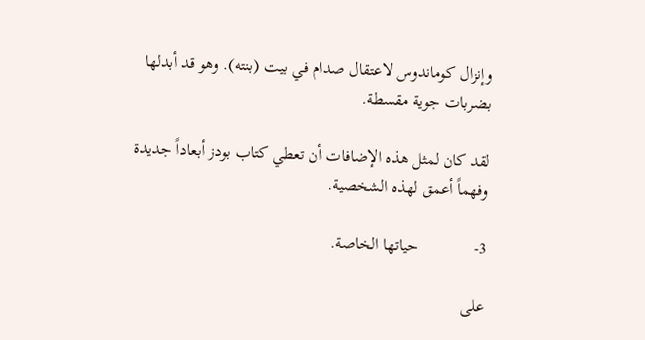وإنزال كوماندوس لاعتقال صدام في بيت (بنته). وهو قد أبدلها بضربات جوية مقسطة.

لقد كان لمثل هذه الإضافات أن تعطي كتاب بودز أبعاداً جديدة وفهماً أعمق لهذه الشخصية.

3-             حياتها الخاصة.

على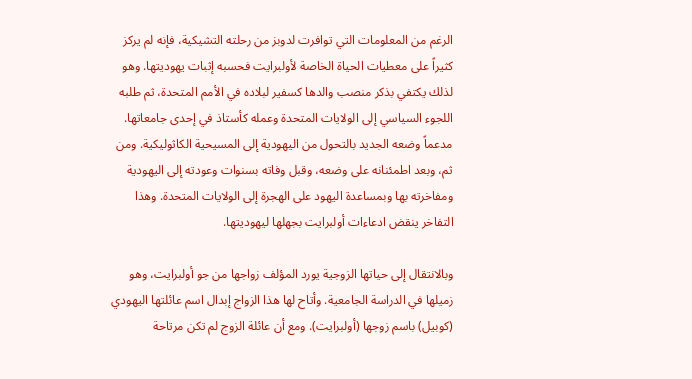الرغم من المعلومات التي توافرت لدوبز من رحلته التشيكية، فإنه لم يركز كثيراً على معطيات الحياة الخاصة لأولبرايت فحسبه إثبات يهوديتها. وهو لذلك يكتفي بذكر منصب والدها كسفير لبلاده في الأمم المتحدة، ثم طلبه اللجوء السياسي إلى الولايات المتحدة وعمله كأستاذ في إحدى جامعاتها. مدعماً وضعه الجديد بالتحول من اليهودية إلى المسيحية الكاثوليكية. ومن ثم، وبعد اطمئنانه على وضعه، وقبل وفاته بسنوات وعودته إلى اليهودية ومفاخرته بها وبمساعدة اليهود على الهجرة إلى الولايات المتحدة. وهذا التفاخر ينقض ادعاءات أولبرايت بجهلها ليهوديتها.

وبالانتقال إلى حياتها الزوجية يورد المؤلف زواجها من جو أولبرايت، وهو زميلها في الدراسة الجامعية. وأتاح لها هذا الزواج إبدال اسم عائلتها اليهودي (كوبيل) باسم زوجها (أولبرايت). ومع أن عائلة الزوج لم تكن مرتاحة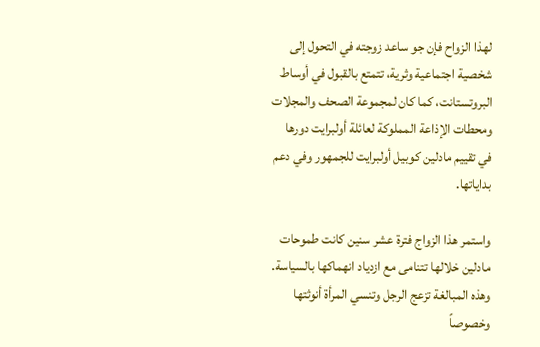لهذا الزواح فإن جو ساعد زوجته في التحول إلى شخصية اجتماعية وثرية، تتمتع بالقبول في أوساط البروتستانت، كما كان لمجموعة الصحف والمجلات ومحطات الإذاعة المملوكة لعائلة أولبرايت دورها في تقييم مادلين كوبيل أولبرايت للجمهور وفي دعم بداياتها.

واستمر هذا الزواج فترة عشر سنين كانت طموحات مادلين خلالها تتنامى مع ازدياد انهماكها بالسياسة. وهذه المبالغة تزعج الرجل وتنسي المرأة أنوثتها وخصوصاً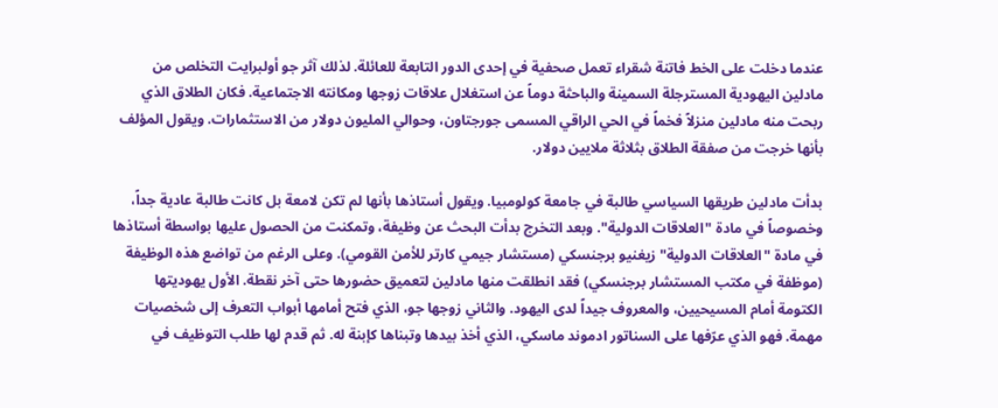عندما دخلت على الخط فاتنة شقراء تعمل صحفية في إحدى الدور التابعة للعائلة. لذلك آثر جو أولبرايت التخلص من مادلين اليهودية المسترجلة السمينة والباحثة دوماً عن استغلال علاقات زوجها ومكانته الاجتماعية. فكان الطلاق الذي ربحت منه مادلين منزلاً فخماً في الحي الراقي المسمى جورجتاون، وحوالي المليون دولار من الاستثمارات. ويقول المؤلف بأنها خرجت من صفقة الطلاق بثلاثة ملايين دولار.

بدأت مادلين طريقها السياسي طالبة في جامعة كولومبيا. ويقول أستاذها بأنها لم تكن لامعة بل كانت طالبة عادية جداً، وخصوصاً في مادة "العلاقات الدولية". وبعد التخرج بدأت البحث عن وظيفة، وتمكنت من الحصول عليها بواسطة أستاذها في مادة "العلاقات الدولية" زيغنيو برجنسكي (مستشار جيمي كارتر للأمن القومي). وعلى الرغم من تواضع هذه الوظيفة (موظفة في مكتب المستشار برجنسكي) فقد انطلقت منها مادلين لتعميق حضورها حتى آخر نقطة. الأول يهوديتها الكتومة أمام المسيحيين، والمعروف جيداً لدى اليهود. والثاني زوجها جو، الذي فتح أمامها أبواب التعرف إلى شخصيات مهمة. فهو الذي عرّفها على السناتور ادموند ماسكي، الذي أخذ بيدها وتبناها كإبنة له. ثم قدم لها طلب التوظيف في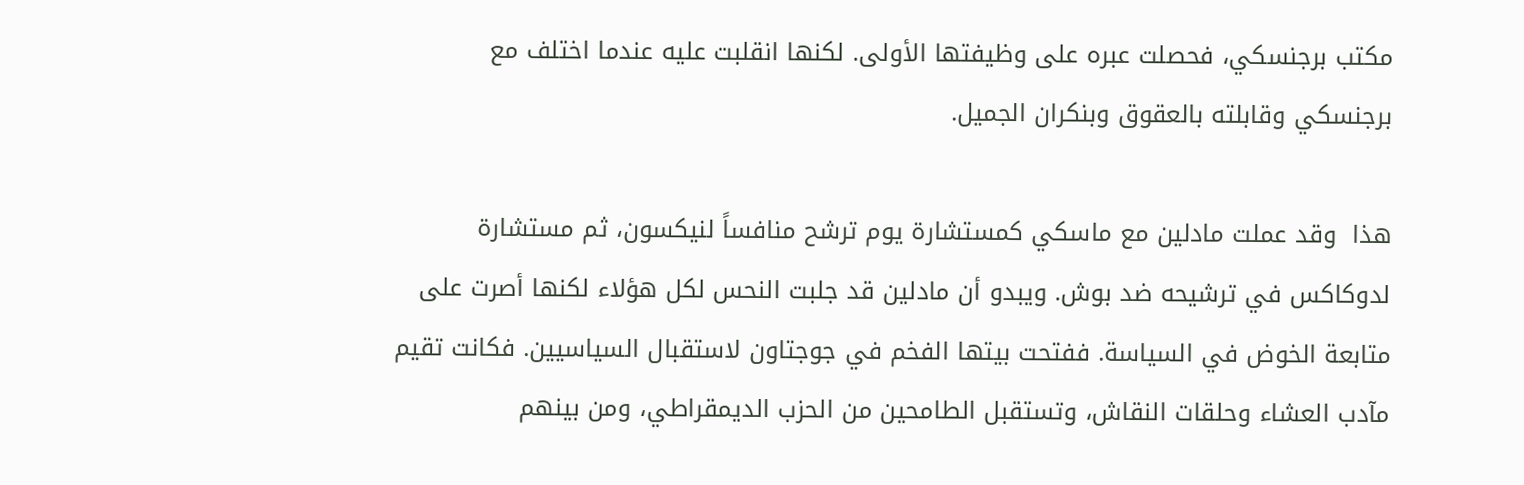مكتب برجنسكي، فحصلت عبره على وظيفتها الأولى. لكنها انقلبت عليه عندما اختلف مع برجنسكي وقابلته بالعقوق وبنكران الجميل.

هذا  وقد عملت مادلين مع ماسكي كمستشارة يوم ترشح منافساً لنيكسون، ثم مستشارة لدوكاكس في ترشيحه ضد بوش. ويبدو أن مادلين قد جلبت النحس لكل هؤلاء لكنها أصرت على متابعة الخوض في السياسة. ففتحت بيتها الفخم في جوجتاون لاستقبال السياسيين. فكانت تقيم مآدب العشاء وحلقات النقاش، وتستقبل الطامحين من الحزب الديمقراطي، ومن بينهم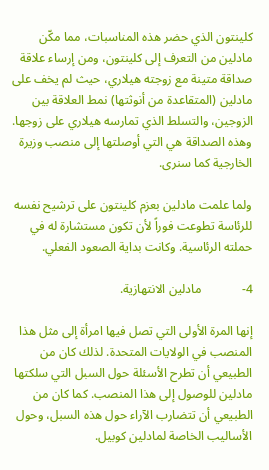كلينتون الذي حضر هذه المناسبات، مما مكّن مادلين من التعرف إلى كلينتون، ومن إرساء علاقة صداقة متينة مع زوجته هيلاري، حيث لم يخف على مادلين (المتقاعدة من أنوثتها) نمط العلاقة بين الزوجين، والتسلط الذي تمارسه هيلاري على زوجها. وهذه الصداقة هي التي أوصلتها إلى منصب وزيرة الخارجية كما سنرى.

ولما علمت مادلين بعزم كلينتون على ترشيح نفسه للرئاسة تطوعت فوراً لأن تكون مستشارة له في حملته الرئاسية. وكانت بداية الصعود الفعلي.

4-             مادلين الانتهازية.

إنها المرة الأولى التي تصل فيها امرأة إلى مثل هذا المنصب في الولايات المتحدة. لذلك كان من الطبيعي أن تطرح الأسئلة حول السبل التي سلكتها مادلين للوصول إلى هذا المنصب. كما كان من الطبيعي أن تتضارب الآراء حول هذه السبل، وحول الأساليب الخاصة لمادلين كوبيل.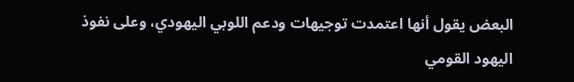البعض يقول أنها اعتمدت توجيهات ودعم اللوبي اليهودي، وعلى نفوذ اليهود القومي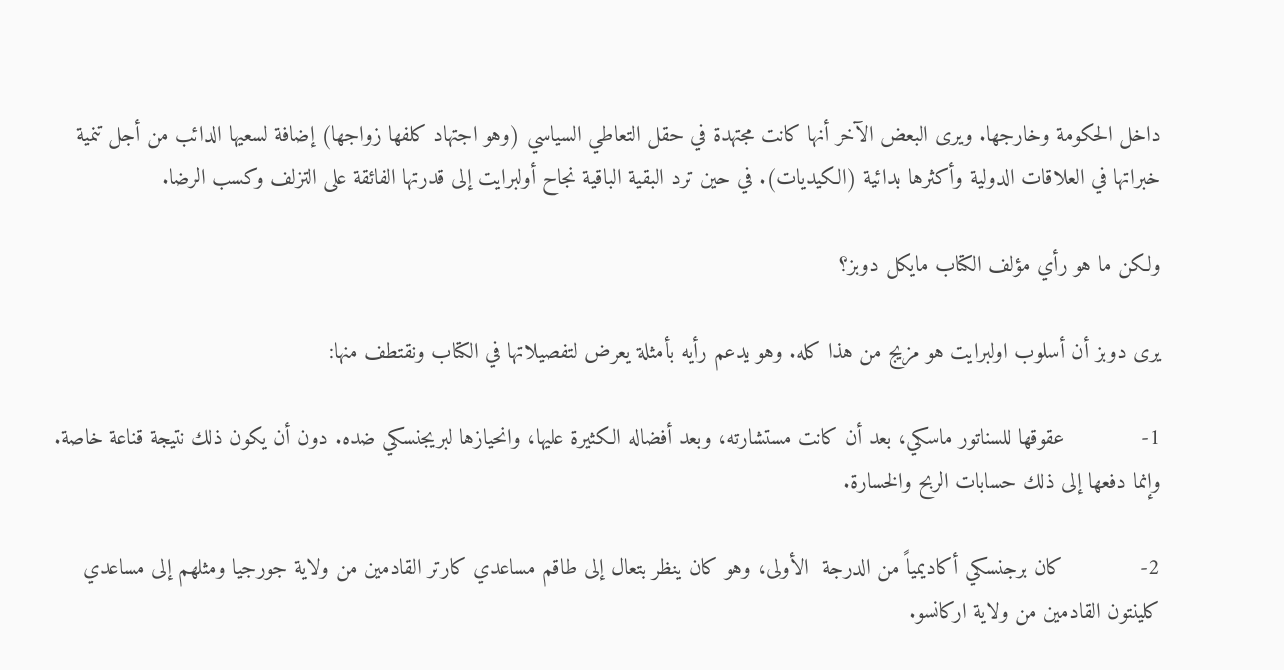داخل الحكومة وخارجها. ويرى البعض الآخر أنها كانت مجتهدة في حقل التعاطي السياسي (وهو اجتهاد كلفها زواجها) إضافة لسعيها الدائب من أجل تنمية خبراتها في العلاقات الدولية وأكثرها بدائية (الكيديات). في حين ترد البقية الباقية نجاح أولبرايت إلى قدرتها الفائقة على التزلف وكسب الرضا.

ولكن ما هو رأي مؤلف الكتاب مايكل دوبز؟

يرى دوبز أن أسلوب اولبرايت هو مزيج من هذا كله. وهو يدعم رأيه بأمثلة يعرض لتفصيلاتها في الكتاب ونقتطف منها:

1-            عقوقها للسناتور ماسكي، بعد أن كانت مستشارته، وبعد أفضاله الكثيرة عليها، وانحيازها لبريجنسكي ضده. دون أن يكون ذلك نتيجة قناعة خاصة. وإنما دفعها إلى ذلك حسابات الربح والخسارة.

2-            كان برجنسكي أكاديمياً من الدرجة  الأولى، وهو كان ينظر بتعال إلى طاقم مساعدي كارتر القادمين من ولاية جورجيا ومثلهم إلى مساعدي كلينتون القادمين من ولاية اركانسو.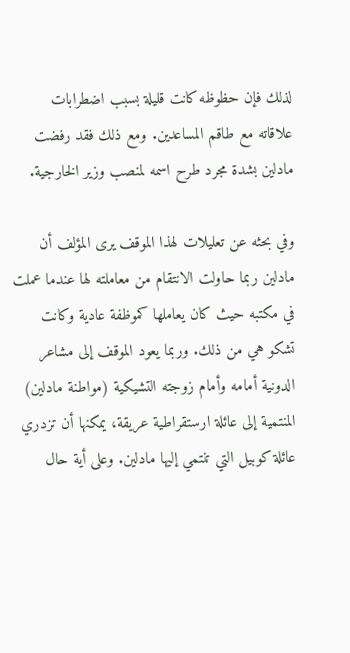لذلك فإن حظوظه كانت قليلة بسبب اضطرابات علاقاته مع طاقم المساعدين. ومع ذلك فقد رفضت مادلين بشدة مجرد طرح اسمه لمنصب وزير الخارجية.

وفي بحثه عن تعليلات لهذا الموقف يرى المؤلف أن مادلين ربما حاولت الانتقام من معاملته لها عندما عملت في مكتبه حيث كان يعاملها كموظفة عادية وكانت تشكو هي من ذلك. وربما يعود الموقف إلى مشاعر الدونية أمامه وأمام زوجته التشيكية (مواطنة مادلين) المنتمية إلى عائلة ارستقراطية عريقة، يمكنها أن تزدري عائلة كوبيل التي تنتمي إليها مادلين. وعلى أية حال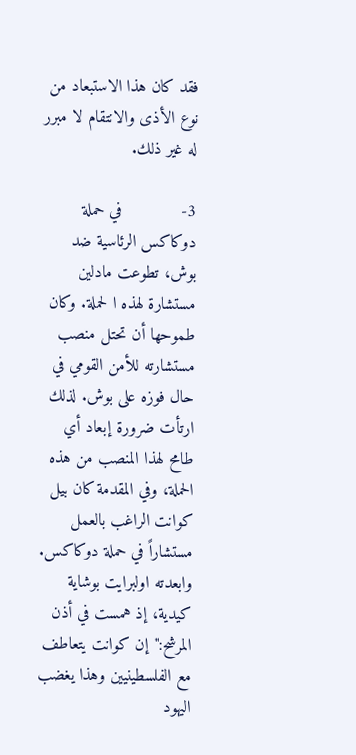فقد كان هذا الاستبعاد من نوع الأذى والانتقام لا مبرر له غير ذلك.

3-            في حملة دوكاكس الرئاسية ضد بوش، تطوعت مادلين مستشارة لهذه ا لحملة. وكان طموحها أن تحتل منصب مستشارته للأمن القومي في حال فوزه على بوش. لذلك ارتأت ضرورة إبعاد أي طامح لهذا المنصب من هذه الحملة، وفي المقدمة كان بيل كوانت الراغب بالعمل مستشاراً في حملة دوكاكس. وابعدته اولبرايت بوشاية كيدية، إذ همست في أذن المرشح:"إن كوانت يتعاطف مع الفلسطينيين وهذا يغضب اليهود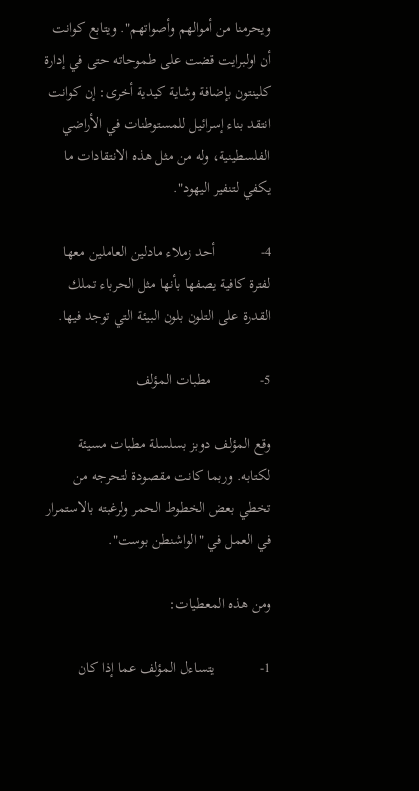ويحرمنا من أموالهم وأصواتهم". ويتابع كوانت أن اولبرايت قضت على طموحاته حتى في إدارة كلينتون بإضافة وشاية كيدية أخرى: إن كوانت انتقد بناء إسرائيل للمستوطنات في الأراضي الفلسطينية، وله من مثل هذه الانتقادات ما يكفي لتنفير اليهود".

4-            أحد زملاء مادلين العاملين معها لفترة كافية يصفها بأنها مثل الحرباء تملك القدرة على التلون بلون البيئة التي توجد فيها.

5-             مطبات المؤلف

وقع المؤلف دوبز بسلسلة مطبات مسيئة لكتابه. وربما كانت مقصودة لتحرجه من تخطي بعض الخطوط الحمر ولرغبته بالاستمرار في العمل في "الواشنطن بوست".

ومن هذه المعطيات:

1-            يتساءل المؤلف عما إذا كان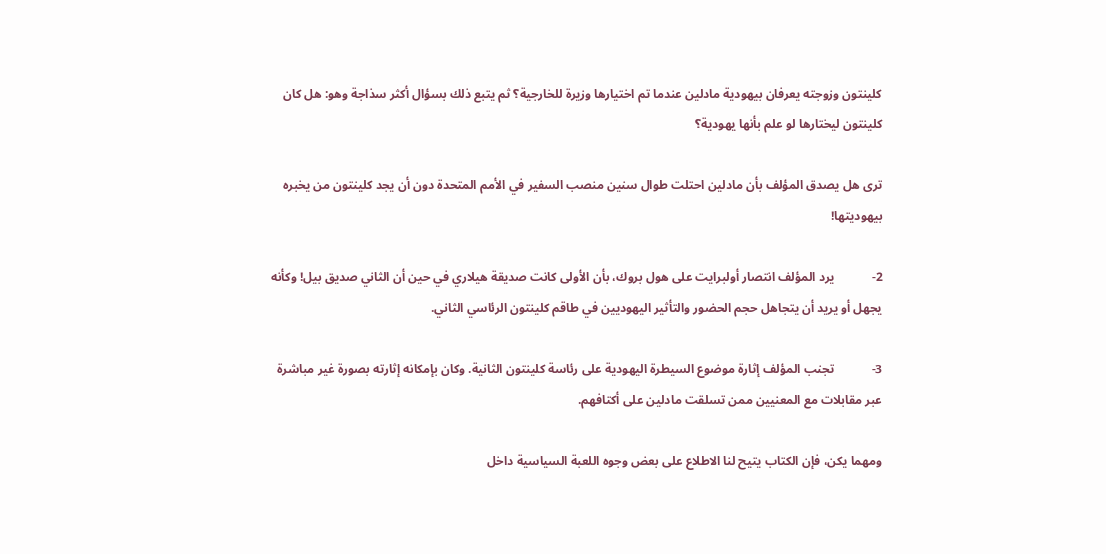كلينتون وزوجته يعرفان بيهودية مادلين عندما تم اختيارها وزيرة للخارجية؟ ثم يتبع ذلك بسؤال أكثر سذاجة وهو: هل كان كلينتون ليختارها لو علم بأنها يهودية؟

ترى هل يصدق المؤلف بأن مادلين احتلت طوال سنين منصب السفير في الأمم المتحدة دون أن يجد كلينتون من يخبره بيهوديتها!

2-            يرد المؤلف انتصار أولبرايت على هول بروك، بأن الأولى كانت صديقة هيلاري في حين أن الثاني صديق بيل! وكأنه يجهل أو يريد أن يتجاهل حجم الحضور والتأثير اليهوديين في طاقم كلينتون الرئاسي الثاني.

3-            تجنب المؤلف إثارة موضوع السيطرة اليهودية على رئاسة كلينتون الثانية. وكان بإمكانه إثارته بصورة غير مباشرة عبر مقابلات مع المعنيين ممن تسلقت مادلين على أكتافهم.

ومهما يكن، فإن الكتاب يتيح لنا الاطلاع على بعض وجوه اللعبة السياسية داخل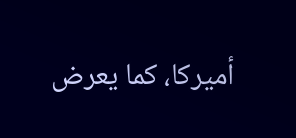أميركا، كما يعرض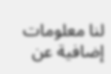لنا معلومات إضافية عن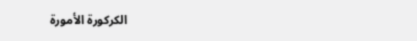الكركورة الأمورة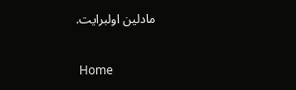مادلين اولبرايت.

 Home